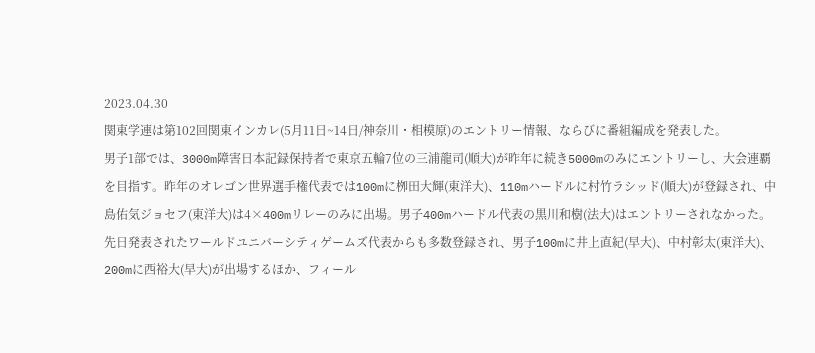2023.04.30
関東学連は第102回関東インカレ(5月11日~14日/神奈川・相模原)のエントリー情報、ならびに番組編成を発表した。
男子1部では、3000m障害日本記録保持者で東京五輪7位の三浦龍司(順大)が昨年に続き5000mのみにエントリーし、大会連覇を目指す。昨年のオレゴン世界選手権代表では100mに栁田大輝(東洋大)、110mハードルに村竹ラシッド(順大)が登録され、中島佑気ジョセフ(東洋大)は4×400mリレーのみに出場。男子400mハードル代表の黒川和樹(法大)はエントリーされなかった。
先日発表されたワールドユニバーシティゲームズ代表からも多数登録され、男子100mに井上直紀(早大)、中村彰太(東洋大)、200mに西裕大(早大)が出場するほか、フィール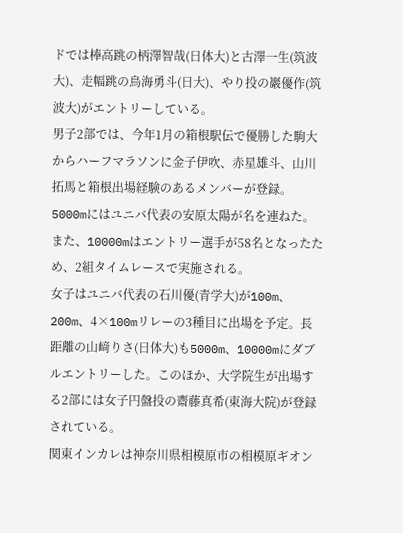ドでは棒高跳の柄澤智哉(日体大)と古澤一生(筑波大)、走幅跳の鳥海勇斗(日大)、やり投の巖優作(筑波大)がエントリーしている。
男子2部では、今年1月の箱根駅伝で優勝した駒大からハーフマラソンに金子伊吹、赤星雄斗、山川拓馬と箱根出場経験のあるメンバーが登録。5000mにはユニバ代表の安原太陽が名を連ねた。また、10000mはエントリー選手が58名となったため、2組タイムレースで実施される。
女子はユニバ代表の石川優(青学大)が100m、200m、4×100mリレーの3種目に出場を予定。長距離の山﨑りさ(日体大)も5000m、10000mにダブルエントリーした。このほか、大学院生が出場する2部には女子円盤投の齋藤真希(東海大院)が登録されている。
関東インカレは神奈川県相模原市の相模原ギオン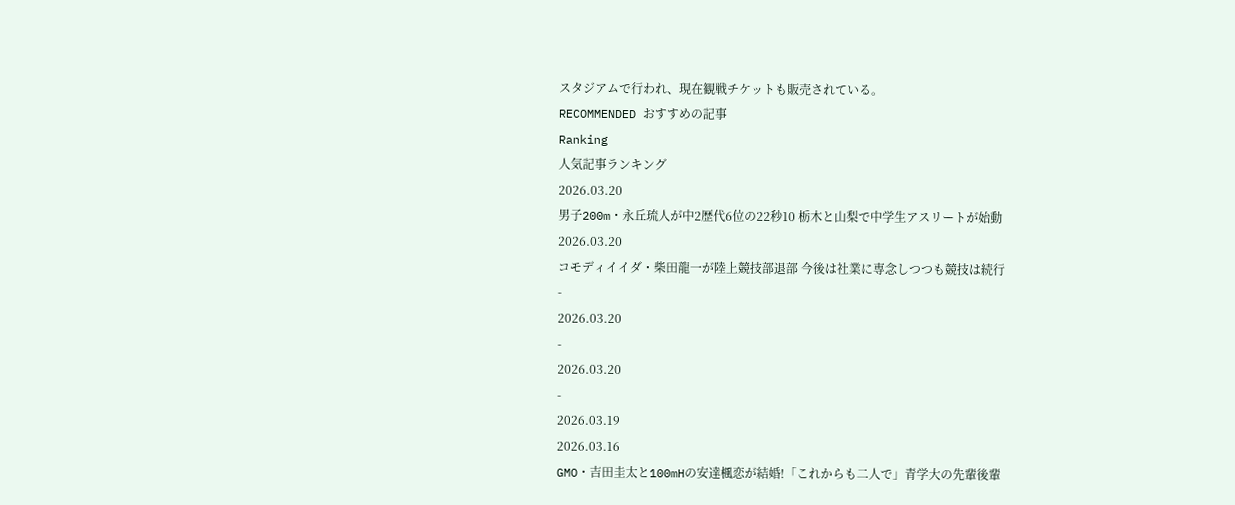スタジアムで行われ、現在観戦チケットも販売されている。
RECOMMENDED おすすめの記事
Ranking
人気記事ランキング
2026.03.20
男子200m・永丘琉人が中2歴代6位の22秒10 栃木と山梨で中学生アスリートが始動
2026.03.20
コモディイイダ・柴田龍一が陸上競技部退部 今後は社業に専念しつつも競技は続行
-
2026.03.20
-
2026.03.20
-
2026.03.19
2026.03.16
GMO・吉田圭太と100mHの安達楓恋が結婚!「これからも二人で」青学大の先輩後輩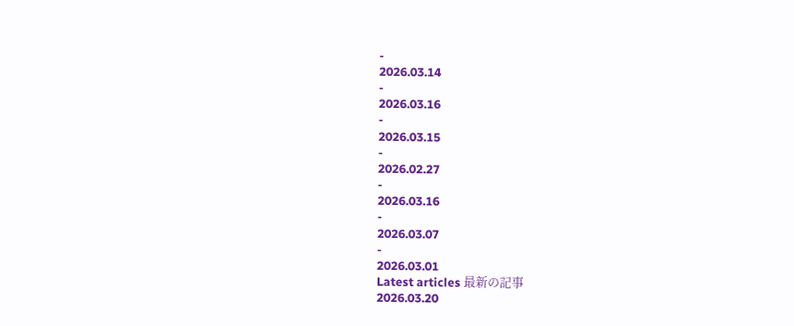-
2026.03.14
-
2026.03.16
-
2026.03.15
-
2026.02.27
-
2026.03.16
-
2026.03.07
-
2026.03.01
Latest articles 最新の記事
2026.03.20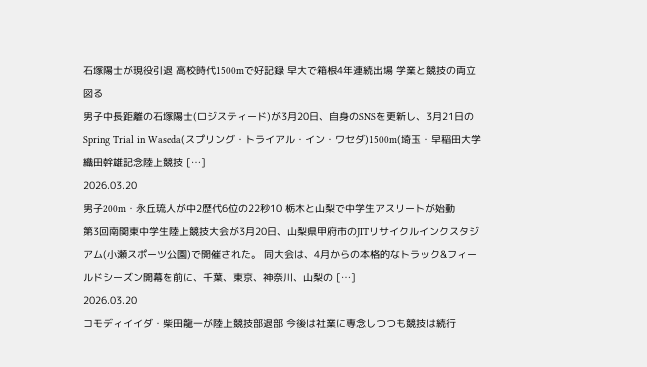石塚陽士が現役引退 高校時代1500mで好記録 早大で箱根4年連続出場 学業と競技の両立図る
男子中長距離の石塚陽士(ロジスティード)が3月20日、自身のSNSを更新し、3月21日のSpring Trial in Waseda(スプリング・トライアル・イン・ワセダ)1500m(埼玉・早稲田大学織田幹雄記念陸上競技 […]
2026.03.20
男子200m・永丘琉人が中2歴代6位の22秒10 栃木と山梨で中学生アスリートが始動
第3回南関東中学生陸上競技大会が3月20日、山梨県甲府市のJITリサイクルインクスタジアム(小瀬スポーツ公園)で開催された。 同大会は、4月からの本格的なトラック&フィールドシーズン開幕を前に、千葉、東京、神奈川、山梨の […]
2026.03.20
コモディイイダ・柴田龍一が陸上競技部退部 今後は社業に専念しつつも競技は続行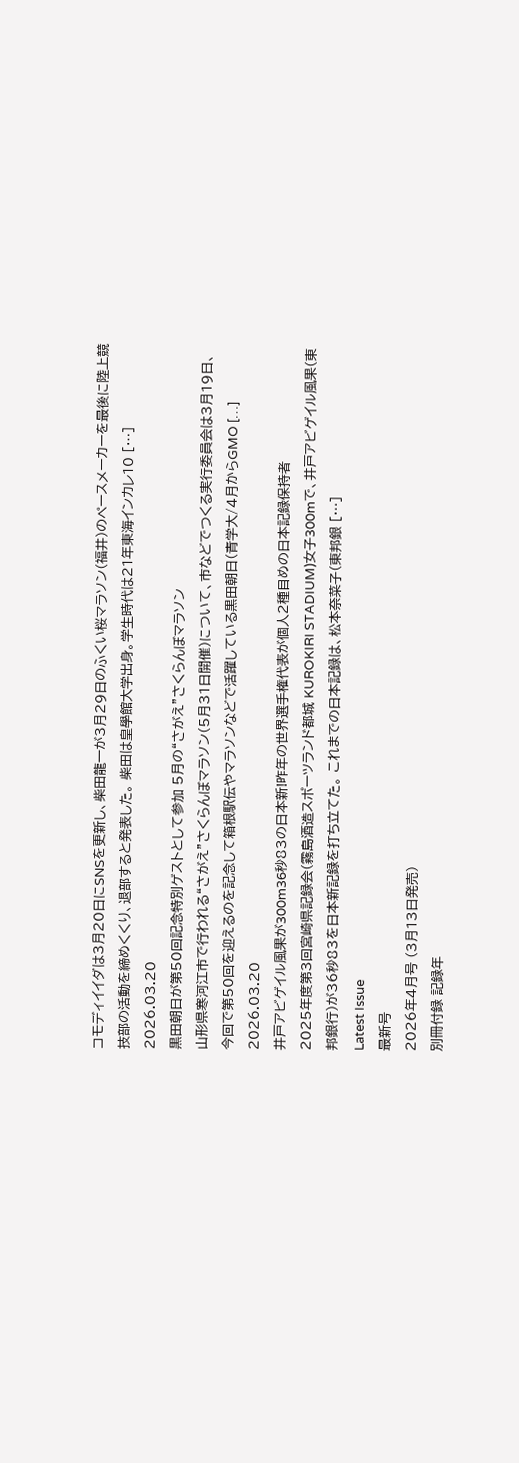コモディイイダは3月20日にSNSを更新し、柴田龍一が3月29日のふくい桜マラソン(福井)のペースメーカーを最後に陸上競技部の活動を締めくくり、退部すると発表した。 柴田は皇學館大学出身。学生時代は21年東海インカレ10 […]
2026.03.20
黒田朝日が第50回記念特別ゲストとして参加 5月の“さがえ”さくらんぼマラソン
山形県寒河江市で行われる“さがえ”さくらんぼマラソン(5月31日開催)について、市などでつくる実行委員会は3月19日、今回で第50回を迎えるのを記念して箱根駅伝やマラソンなどで活躍している黒田朝日(青学大/4月からGMO […]
2026.03.20
井戸アビゲイル風果が300m36秒83の日本新!昨年の世界選手権代表が個人2種目めの日本記録保持者
2025年度第3回宮崎県記録会(霧島酒造スポーツランド都城 KUROKIRI STADIUM)女子300mで、井戸アビゲイル風果(東邦銀行)が36秒83を日本新記録を打ち立てた。 これまでの日本記録は、松本奈菜子(東邦銀 […]
Latest Issue
最新号
2026年4月号 (3月13日発売)
別冊付録 記録年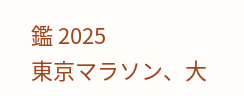鑑 2025
東京マラソン、大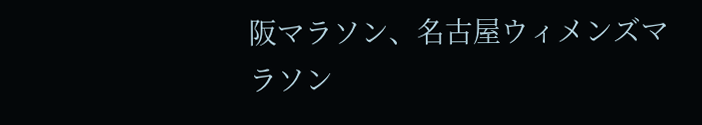阪マラソン、名古屋ウィメンズマラソン